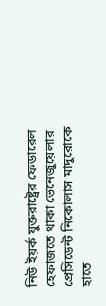নিউ ইয়র্ক যুক্তরাষ্ট্রের ফেডারেল হেফাজতে থাকা ভেনেজুয়েলার প্রেসিডেন্ট নিকোলাস মাদুরোকে হাতে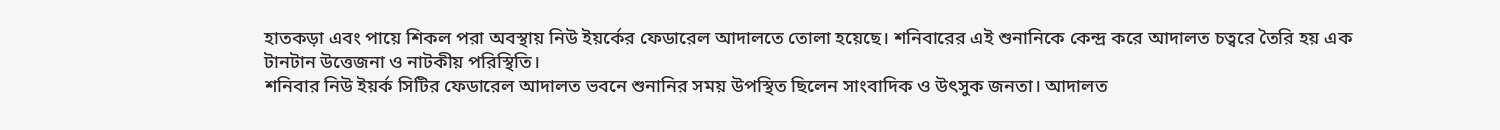হাতকড়া এবং পায়ে শিকল পরা অবস্থায় নিউ ইয়র্কের ফেডারেল আদালতে তোলা হয়েছে। শনিবারের এই শুনানিকে কেন্দ্র করে আদালত চত্বরে তৈরি হয় এক টানটান উত্তেজনা ও নাটকীয় পরিস্থিতি।
শনিবার নিউ ইয়র্ক সিটির ফেডারেল আদালত ভবনে শুনানির সময় উপস্থিত ছিলেন সাংবাদিক ও উৎসুক জনতা। আদালত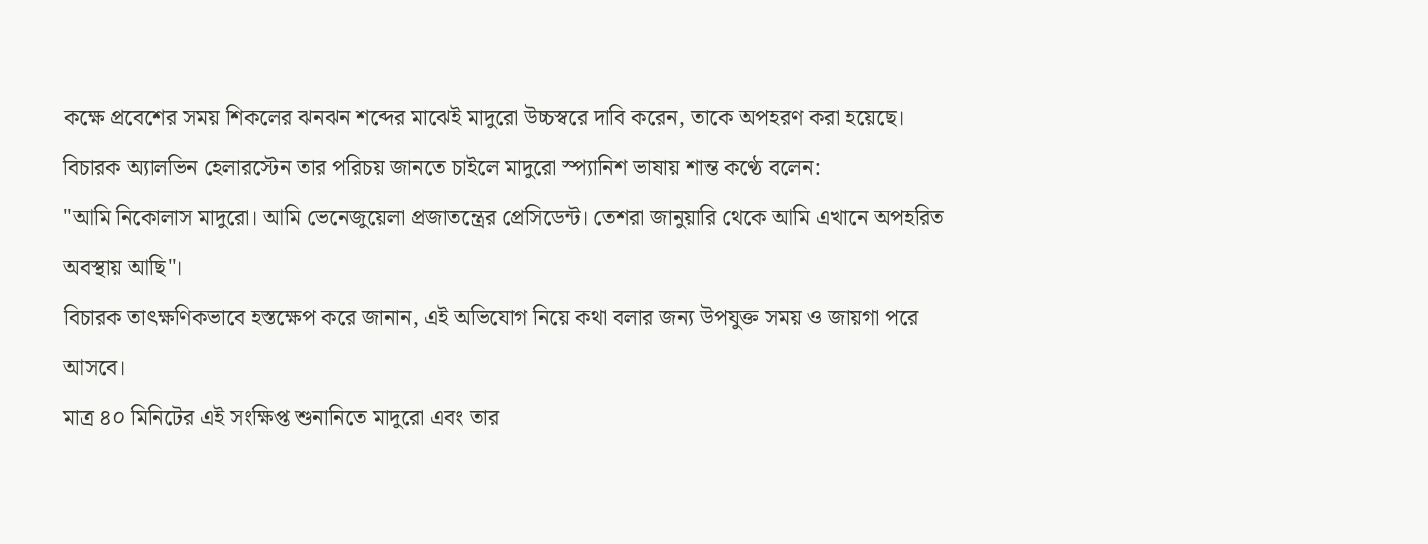কক্ষে প্রবেশের সময় শিকলের ঝনঝন শব্দের মাঝেই মাদুরো উচ্চস্বরে দাবি করেন, তাকে অপহরণ করা হয়েছে। বিচারক অ্যালভিন হেলারস্টেন তার পরিচয় জানতে চাইলে মাদুরো স্প্যানিশ ভাষায় শান্ত কণ্ঠে বলেন:
"আমি নিকোলাস মাদুরো। আমি ভেনেজুয়েলা প্রজাতন্ত্রের প্রেসিডেন্ট। তেশরা জানুয়ারি থেকে আমি এখানে অপহরিত অবস্থায় আছি"।
বিচারক তাৎক্ষণিকভাবে হস্তক্ষেপ করে জানান, এই অভিযোগ নিয়ে কথা বলার জন্য উপযুক্ত সময় ও জায়গা পরে আসবে।
মাত্র ৪০ মিনিটের এই সংক্ষিপ্ত শুনানিতে মাদুরো এবং তার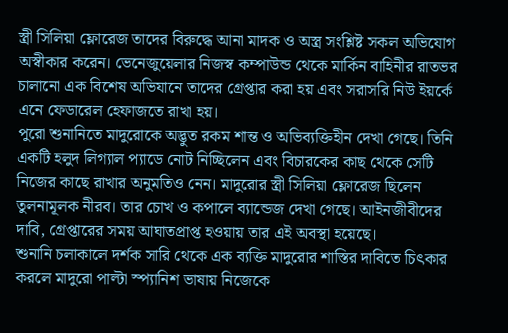স্ত্রী সিলিয়া ফ্লোরেজ তাদের বিরুদ্ধে আনা মাদক ও অস্ত্র সংশ্লিষ্ট সকল অভিযোগ অস্বীকার করেন। ভেনেজুয়েলার নিজস্ব কম্পাউন্ড থেকে মার্কিন বাহিনীর রাতভর চালানো এক বিশেষ অভিযানে তাদের গ্রেপ্তার করা হয় এবং সরাসরি নিউ ইয়র্কে এনে ফেডারেল হেফাজতে রাখা হয়।
পুরো শুনানিতে মাদুরোকে অদ্ভুত রকম শান্ত ও অভিব্যক্তিহীন দেখা গেছে। তিনি একটি হলুদ লিগ্যাল প্যাডে নোট নিচ্ছিলেন এবং বিচারকের কাছ থেকে সেটি নিজের কাছে রাখার অনুমতিও নেন। মাদুরোর স্ত্রী সিলিয়া ফ্লোরেজ ছিলেন তুলনামূলক নীরব। তার চোখ ও কপালে ব্যান্ডেজ দেখা গেছে। আইনজীবীদের দাবি, গ্রেপ্তারের সময় আঘাতপ্রাপ্ত হওয়ায় তার এই অবস্থা হয়েছে।
শুনানি চলাকালে দর্শক সারি থেকে এক ব্যক্তি মাদুরোর শাস্তির দাবিতে চিৎকার করলে মাদুরো পাল্টা স্প্যানিশ ভাষায় নিজেকে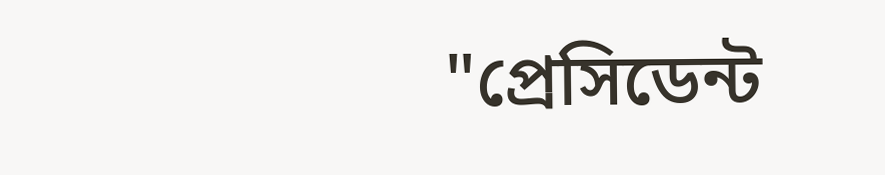"প্রেসিডেন্ট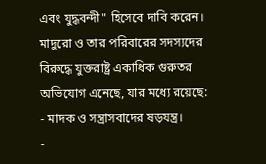এবং যুদ্ধবন্দী" হিসেবে দাবি করেন।
মাদুরো ও তার পরিবারের সদস্যদের বিরুদ্ধে যুক্তরাষ্ট্র একাধিক গুরুতর অভিযোগ এনেছে, যার মধ্যে রয়েছে:
- মাদক ও সন্ত্রাসবাদের ষড়যন্ত্র।
-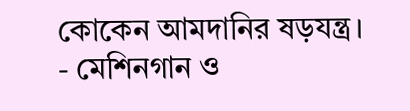কোকেন আমদানির ষড়যন্ত্র।
- মেশিনগান ও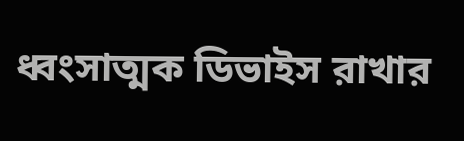ধ্বংসাত্মক ডিভাইস রাখার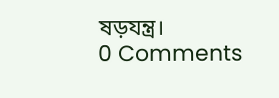ষড়যন্ত্র।
0 Comments